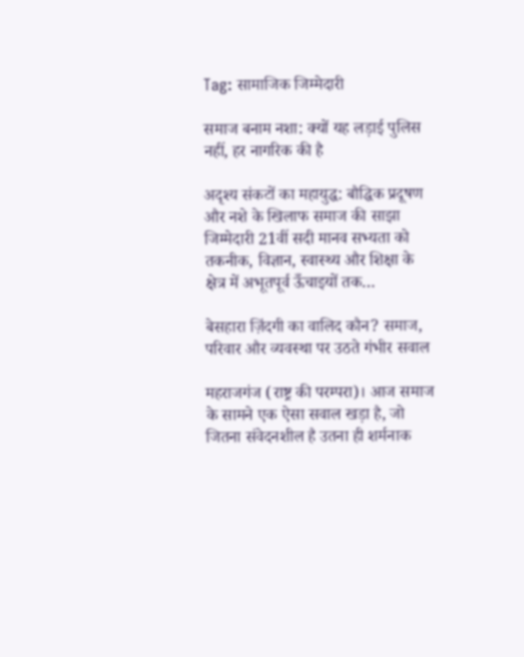Tag: सामाजिक जिम्मेदारी

समाज बनाम नशा: क्यों यह लड़ाई पुलिस नहीं, हर नागरिक की है

अदृश्य संकटों का महायुद्ध: बौद्धिक प्रदूषण और नशे के खिलाफ समाज की साझा जिम्मेदारी 21वीं सदी मानव सभ्यता को तकनीक, विज्ञान, स्वास्थ्य और शिक्षा के क्षेत्र में अभूतपूर्व ऊँचाइयों तक…

बेसहारा ज़िंदगी का वालिद कौन? समाज, परिवार और व्यवस्था पर उठते गंभीर सवाल

महराजगंज (राष्ट्र की परम्परा)। आज समाज के सामने एक ऐसा सवाल खड़ा है, जो जितना संवेदनशील है उतना ही शर्मनाक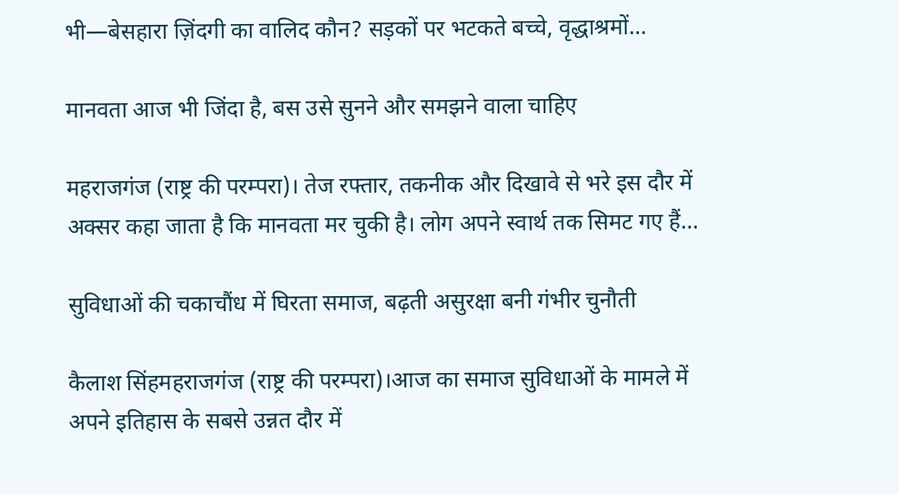भी—बेसहारा ज़िंदगी का वालिद कौन? सड़कों पर भटकते बच्चे, वृद्धाश्रमों…

मानवता आज भी जिंदा है, बस उसे सुनने और समझने वाला चाहिए

महराजगंज (राष्ट्र की परम्परा)। तेज रफ्तार, तकनीक और दिखावे से भरे इस दौर में अक्सर कहा जाता है कि मानवता मर चुकी है। लोग अपने स्वार्थ तक सिमट गए हैं…

सुविधाओं की चकाचौंध में घिरता समाज, बढ़ती असुरक्षा बनी गंभीर चुनौती

कैलाश सिंहमहराजगंज (राष्ट्र की परम्परा)।आज का समाज सुविधाओं के मामले में अपने इतिहास के सबसे उन्नत दौर में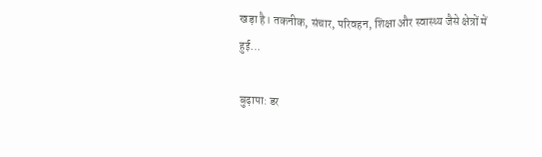खड़ा है। तकनीक, संचार, परिवहन, शिक्षा और स्वास्थ्य जैसे क्षेत्रों में हुई…

बुढ़ापा: डर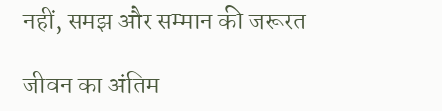नहीं, समझ और सम्मान की जरूरत

जीवन का अंतिम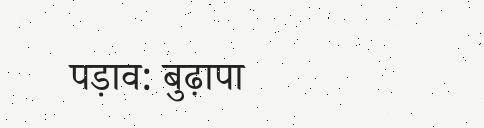पड़ाव: बुढ़ापा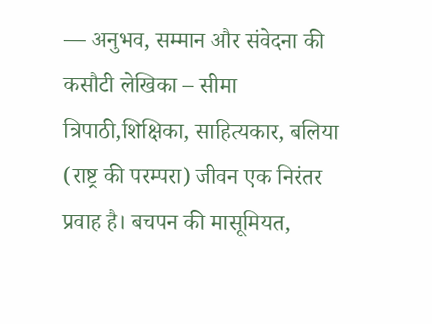— अनुभव, सम्मान और संवेदना की कसौटी लेखिका – सीमा त्रिपाठी,शिक्षिका, साहित्यकार, बलिया (राष्ट्र की परम्परा) जीवन एक निरंतर प्रवाह है। बचपन की मासूमियत,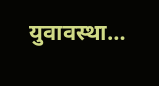युवावस्था…